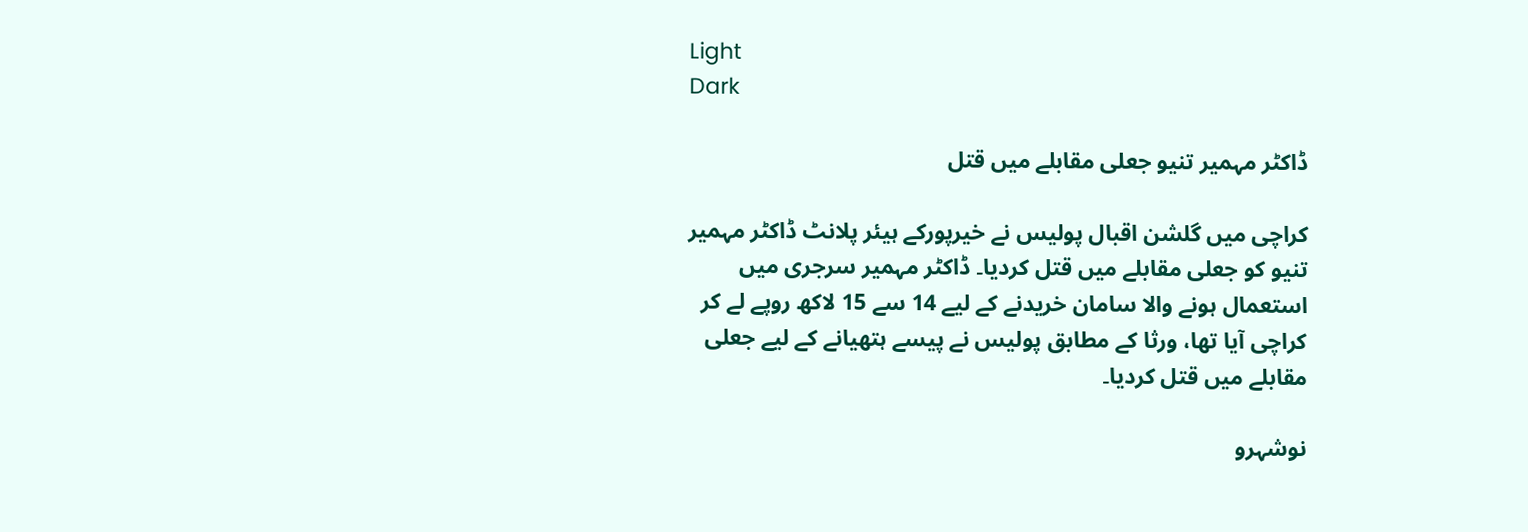Light
Dark

ڈاکٹر مہمیر تنیو جعلی مقابلے میں قتل

کراچی میں گلشن اقبال پولیس نے خیرپورکے ہیئر پلانٹ ڈاکٹر مہمیر تنیو کو جعلی مقابلے میں قتل کردیا۔ ڈاکٹر مہمیر سرجری میں استعمال ہونے والا سامان خریدنے کے لیے 14 سے 15 لاکھ روپے لے کر کراچی آیا تھا، ورثا کے مطابق پولیس نے پیسے ہتھیانے کے لیے جعلی مقابلے میں قتل کردیا۔

نوشہرو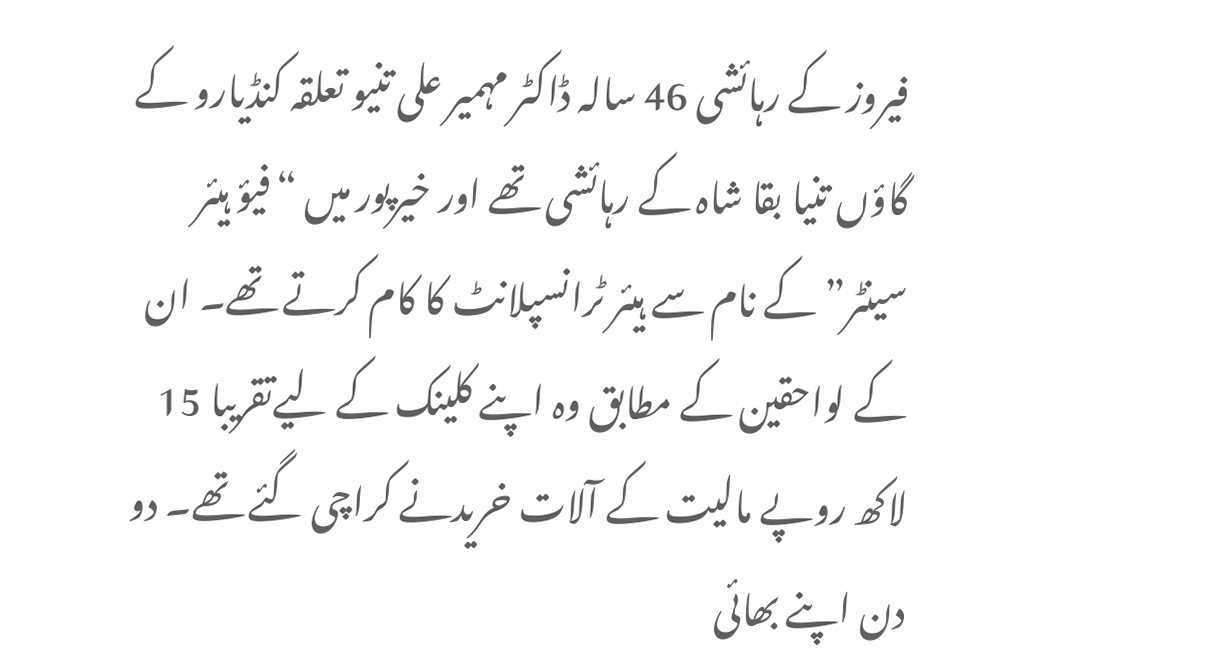فیروز کے رہائشی 46 سالہ ڈاکٹر مہمیر علی تنیو تعلقہ کنڈیارو کے گاؤں تنیا بقا شاہ کے رہائشی تھے اور خیرپور میں “فیؤ ہیئر سینٹر” کے نام سے ہیئر ٹرانسپلانٹ کا کام کرتے تھے۔ ان کے لواحقین کے مطابق وہ اپنے کلینک کے لیےتقریبا 15 لاکھ روپے مالیت کے آلات خریدنے کراچی گئے تھے۔ دو دن اپنے بھائی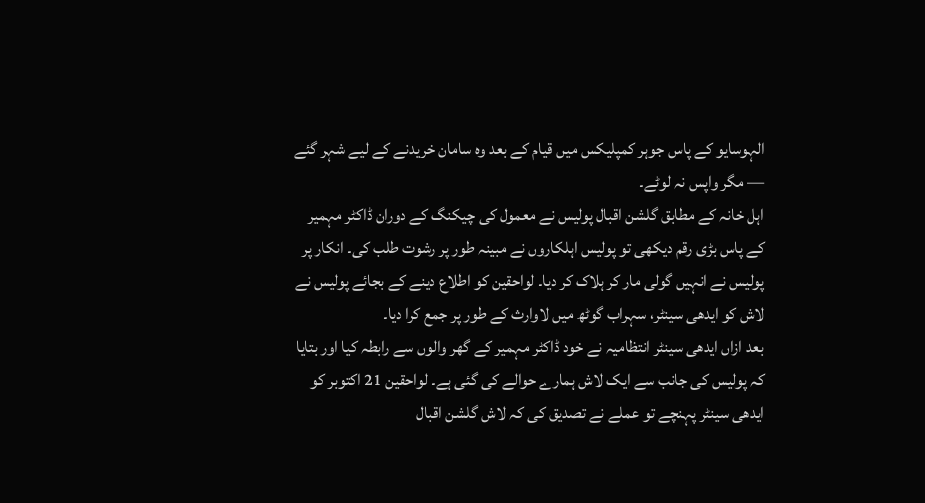الہوسایو کے پاس جوہر کمپلیکس میں قیام کے بعد وہ سامان خریدنے کے لیے شہر گئے — مگر واپس نہ لوٹے۔
اہل خانہ کے مطابق گلشن اقبال پولیس نے معمول کی چیکنگ کے دوران ڈاکٹر مہمیر کے پاس بڑی رقم دیکھی تو پولیس اہلکاروں نے مبینہ طور پر رشوت طلب کی۔ انکار پر پولیس نے انہیں گولی مار کر ہلاک کر دیا۔ لواحقین کو اطلاع دینے کے بجائے پولیس نے لاش کو ایدھی سینٹر، سہراب گوٹھ میں لاوارث کے طور پر جمع کرا دیا۔
بعد ازاں ایدھی سینٹر انتظامیہ نے خود ڈاکٹر مہمیر کے گھر والوں سے رابطہ کیا اور بتایا کہ پولیس کی جانب سے ایک لاش ہمارے حوالے کی گئی ہے۔ لواحقین 21 اکتوبر کو ایدھی سینٹر پہنچے تو عملے نے تصدیق کی کہ لاش گلشن اقبال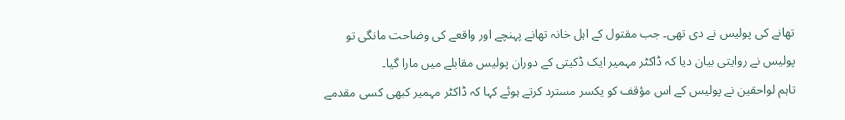تھانے کی پولیس نے دی تھی۔ جب مقتول کے اہل خانہ تھانے پہنچے اور واقعے کی وضاحت مانگی تو پولیس نے روایتی بیان دیا کہ ڈاکٹر مہمیر ایک ڈکیتی کے دوران پولیس مقابلے میں مارا گیا۔
تاہم لواحقین نے پولیس کے اس مؤقف کو یکسر مسترد کرتے ہوئے کہا کہ ڈاکٹر مہمیر کبھی کسی مقدمے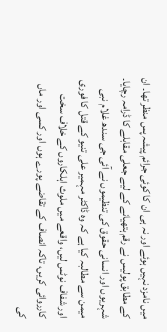میں نامزد نہیں ہوئے اور نہ ہی ان کا کوئی جرائم پیشہ پس منظر تھا۔ ان کے مطابق پولیس نے رقم ہتھیانے کے لیے جعلی مقابلے کا ڈرامہ رچایا۔
شہریوں اور انسانی حقوق کی تنظیموں نے آئی جی سندھ غلام نبی میمن سے مطالبہ کیا ہے کہ وہ ڈاکٹر مہمیر علی تنیو کے قتل کا فوری اور شفاف نوٹس لیں، واقعے میں ملوث اہلکاروں کے خلاف سخت کارروائی کریں، تاکہ انصاف کے تقاضے پورے ہوں اور کسی اور ماں کی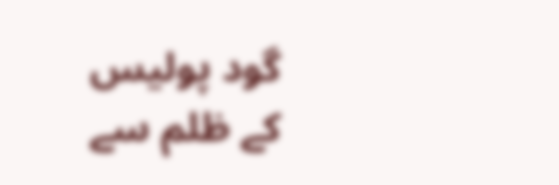گود پولیس کے ظلم سے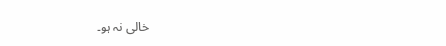خالی نہ ہو۔